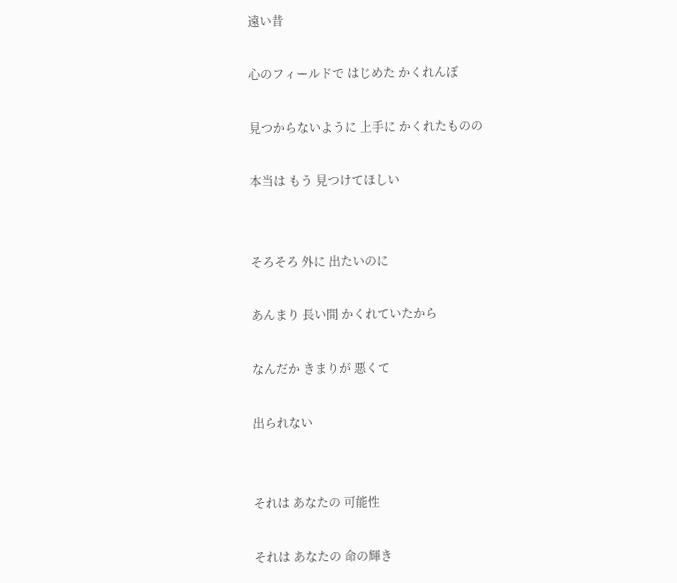遠い昔

心のフィールドで はじめた かくれんぼ

見つからないように 上手に かくれたものの

本当は もう 見つけてほしい


そろそろ 外に 出たいのに

あんまり 長い間 かくれていたから

なんだか きまりが 悪くて

出られない


それは あなたの 可能性

それは あなたの 命の輝き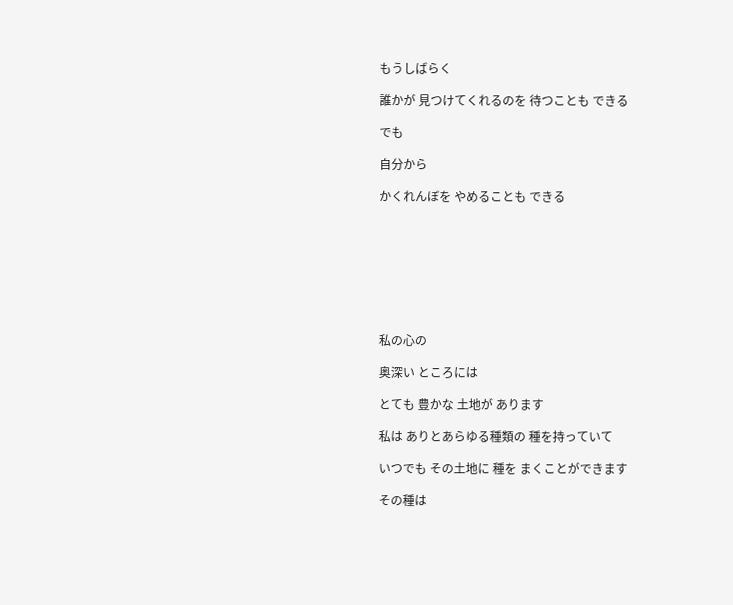もうしばらく

誰かが 見つけてくれるのを 待つことも できる

でも

自分から

かくれんぼを やめることも できる








私の心の

奥深い ところには

とても 豊かな 土地が あります

私は ありとあらゆる種類の 種を持っていて

いつでも その土地に 種を まくことができます

その種は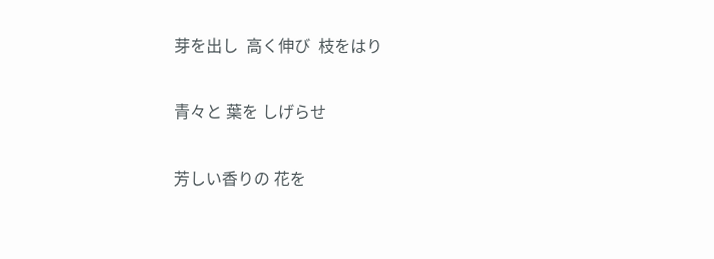芽を出し  高く伸び  枝をはり

青々と 葉を しげらせ

芳しい香りの 花を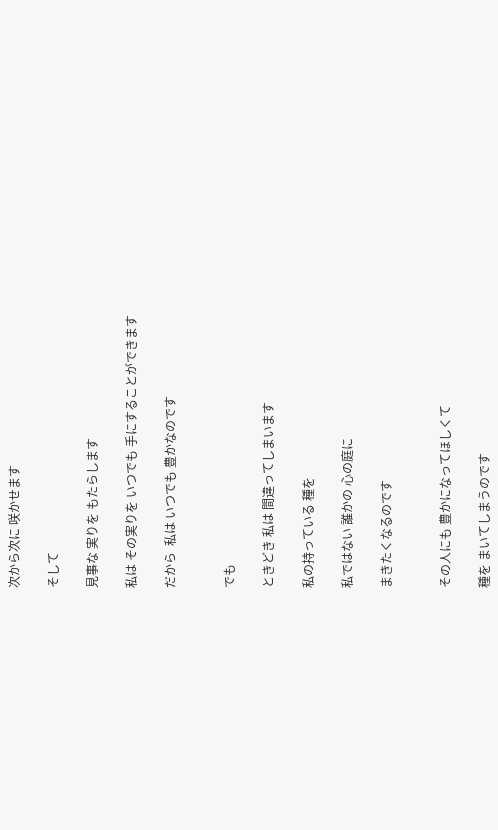次から次に 咲かせます

そして

見事な 実りを もたらします

私は その実りを いつでも 手にすることができます

だから  私は いつでも 豊かなのです


でも

ときどき 私は 間違ってしまいます

私の持っている 種を

私ではない 誰かの 心の庭に

まきたくなるのです


その人にも 豊かになってほしくて

種を まいてしまうのです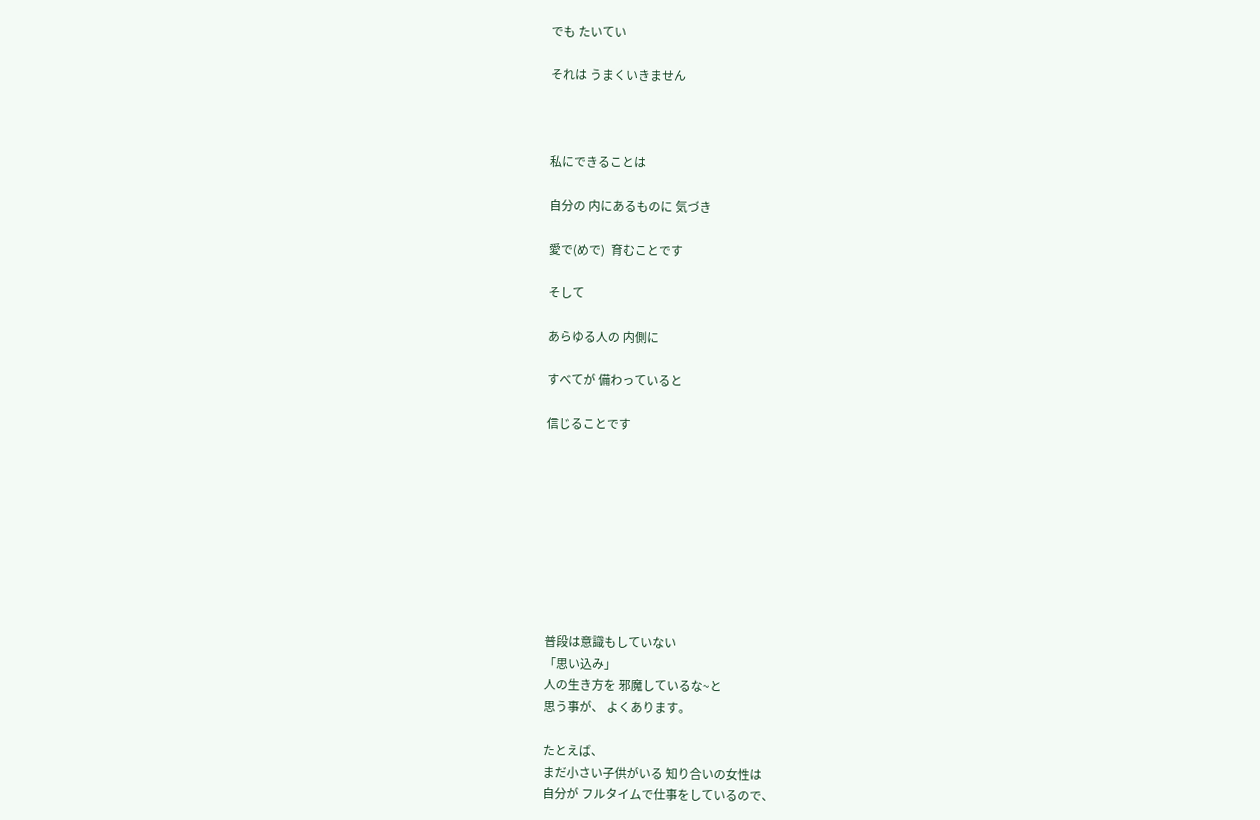でも たいてい

それは うまくいきません



私にできることは

自分の 内にあるものに 気づき

愛で(めで)  育むことです

そして

あらゆる人の 内側に

すべてが 備わっていると

信じることです









普段は意識もしていない
「思い込み」
人の生き方を 邪魔しているな~と
思う事が、 よくあります。

たとえば、
まだ小さい子供がいる 知り合いの女性は
自分が フルタイムで仕事をしているので、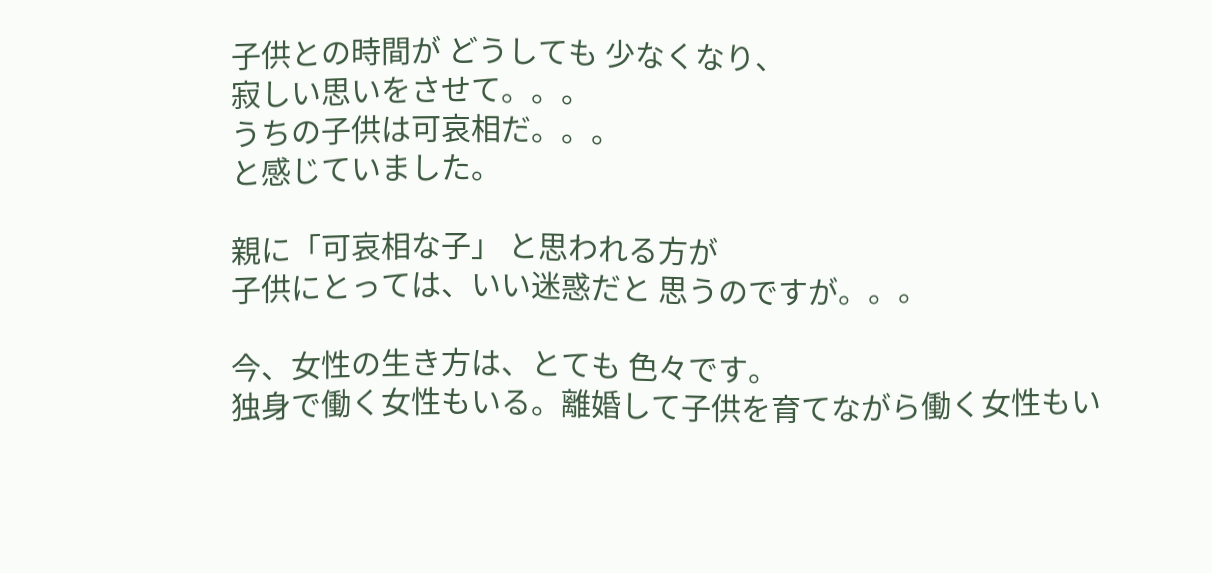子供との時間が どうしても 少なくなり、
寂しい思いをさせて。。。
うちの子供は可哀相だ。。。
と感じていました。

親に「可哀相な子」 と思われる方が
子供にとっては、いい迷惑だと 思うのですが。。。

今、女性の生き方は、とても 色々です。
独身で働く女性もいる。離婚して子供を育てながら働く女性もい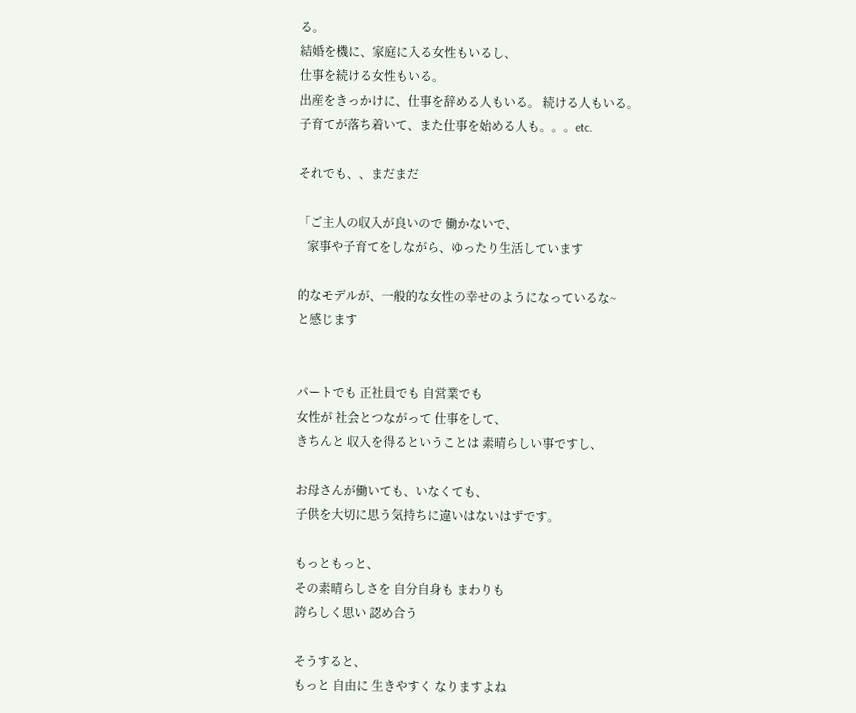る。
結婚を機に、家庭に入る女性もいるし、
仕事を続ける女性もいる。
出産をきっかけに、仕事を辞める人もいる。 続ける人もいる。
子育てが落ち着いて、また仕事を始める人も。。。etc.

それでも、、まだまだ

「ご主人の収入が良いので 働かないで、
   家事や子育てをしながら、ゆったり生活しています

的なモデルが、一般的な女性の幸せのようになっているな~
と感じます


パートでも 正社員でも 自営業でも
女性が 社会とつながって 仕事をして、
きちんと 収入を得るということは 素晴らしい事ですし、

お母さんが働いても、いなくても、
子供を大切に思う気持ちに違いはないはずです。

もっともっと、
その素晴らしさを 自分自身も まわりも
誇らしく思い 認め合う

そうすると、
もっと 自由に 生きやすく なりますよね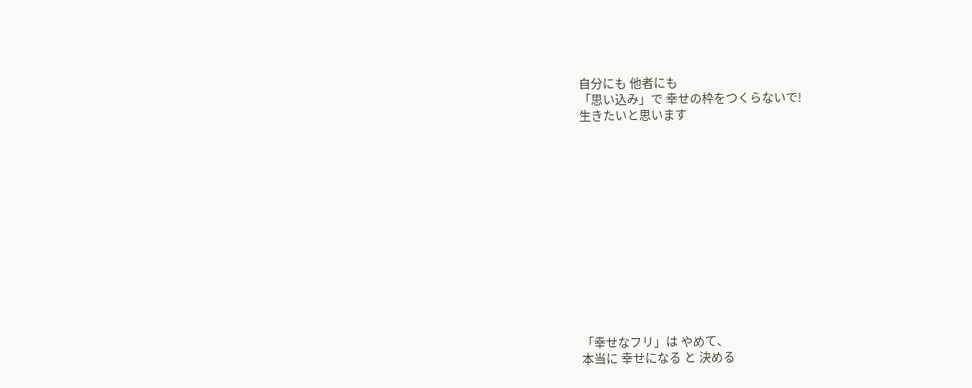自分にも 他者にも
「思い込み」で 幸せの枠をつくらないで!
生きたいと思います













「幸せなフリ」は やめて、
本当に 幸せになる と 決める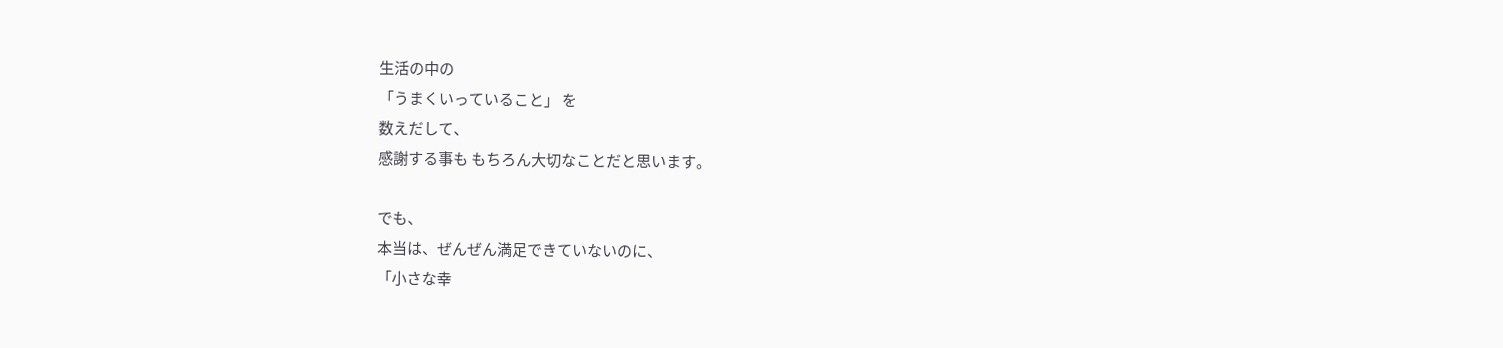生活の中の
「うまくいっていること」 を
数えだして、
感謝する事も もちろん大切なことだと思います。

でも、
本当は、ぜんぜん満足できていないのに、
「小さな幸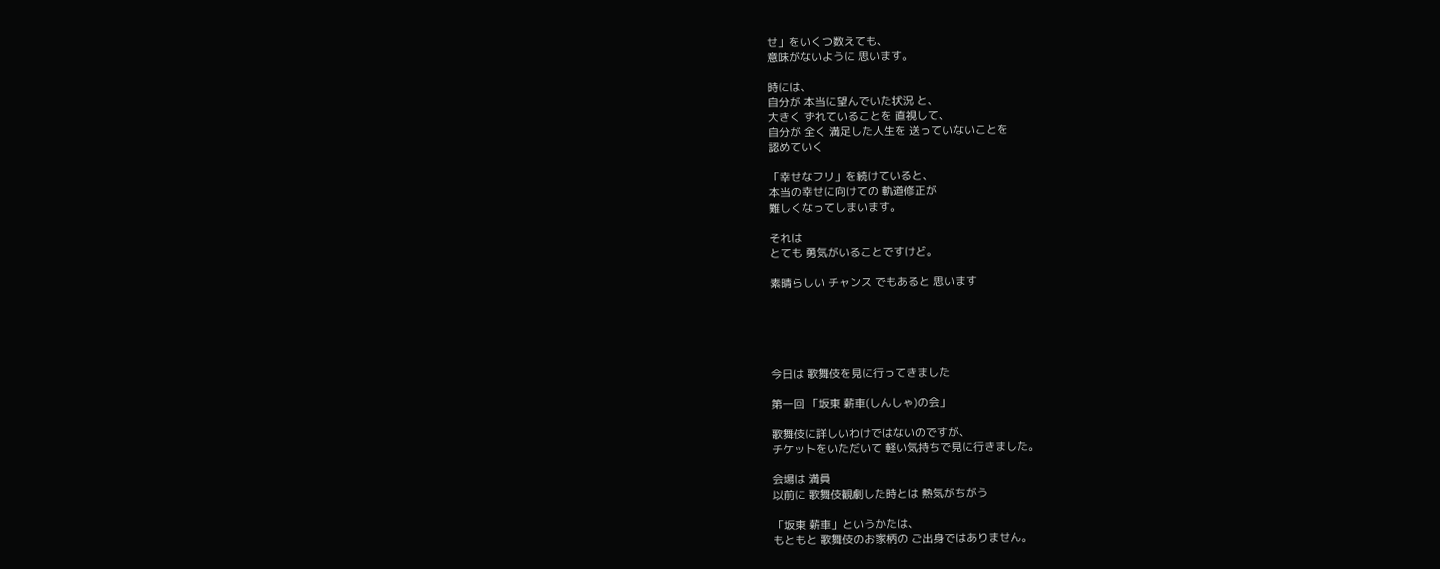せ」をいくつ数えても、
意味がないように 思います。

時には、
自分が 本当に望んでいた状況 と、
大きく ずれていることを 直視して、
自分が 全く 満足した人生を 送っていないことを
認めていく

「幸せなフリ」を続けていると、
本当の幸せに向けての 軌道修正が
難しくなってしまいます。

それは
とても 勇気がいることですけど。

素晴らしい チャンス でもあると 思います





今日は 歌舞伎を見に行ってきました

第一回 「坂東 薪車(しんしゃ)の会」

歌舞伎に詳しいわけではないのですが、
チケットをいただいて 軽い気持ちで見に行きました。

会場は 満員
以前に 歌舞伎観劇した時とは 熱気がちがう

「坂東 薪車」というかたは、
もともと 歌舞伎のお家柄の ご出身ではありません。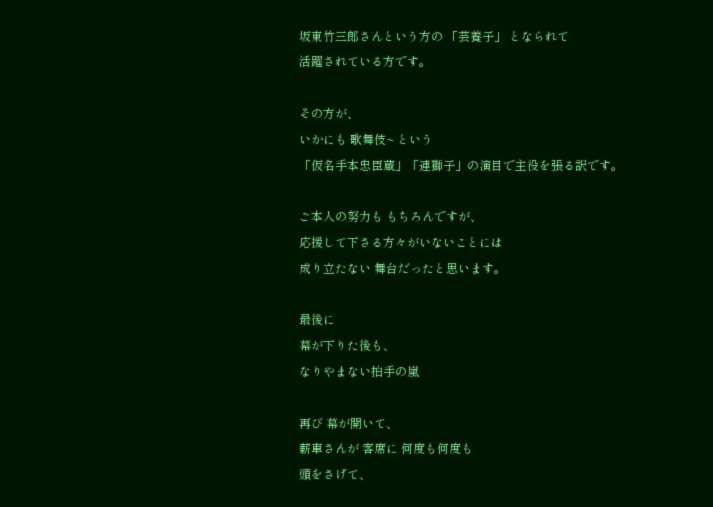坂東竹三郎さんという方の 「芸養子」 となられて
活躍されている方です。

その方が、
いかにも 歌舞伎~ という
「仮名手本忠臣蔵」「連獅子」の演目で主役を張る訳です。

ご本人の努力も もちろんですが、
応援して下さる方々がいないことには
成り立たない 舞台だったと思います。

最後に
幕が下りた後も、
なりやまない拍手の嵐

再び 幕が開いて、
薪車さんが 客席に 何度も何度も
頭をさげて、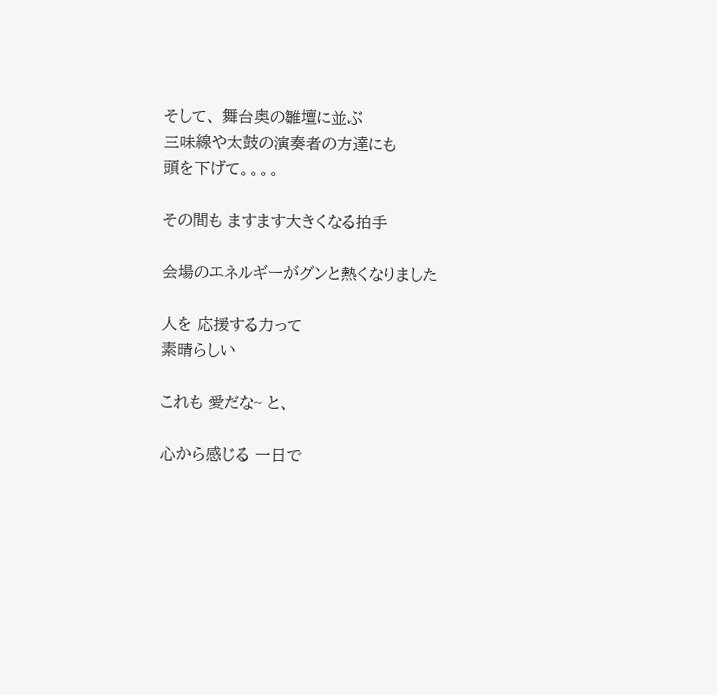そして、 舞台奥の雛壇に並ぶ
三味線や太鼓の演奏者の方達にも
頭を下げて。。。。

その間も ますます大きくなる拍手

会場のエネルギーがグンと熱くなりました

人を 応援する力って
素晴らしい

これも 愛だな~ と、

心から感じる 一日で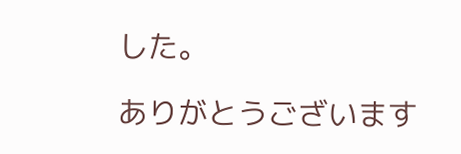した。

ありがとうございます